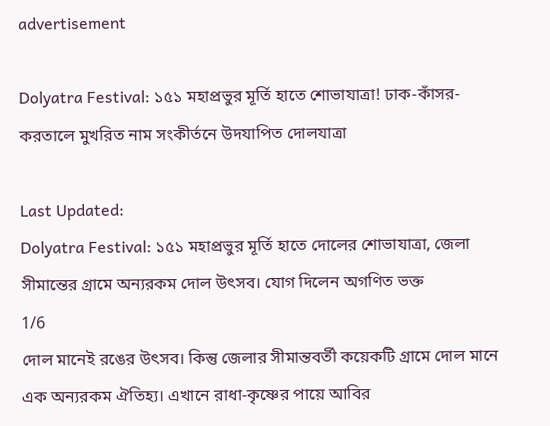advertisement

Dolyatra Festival: ১৫১ মহাপ্রভুর মূর্তি হাতে শোভাযাত্রা! ঢাক-কাঁসর-করতালে মুখরিত নাম সংকীর্তনে উদযাপিত দোলযাত্রা

Last Updated:
Dolyatra Festival: ১৫১ মহাপ্রভুর মূর্তি হাতে দোলের শোভাযাত্রা, জেলা সীমান্তের গ্রামে অন্যরকম দোল উৎসব। যোগ দিলেন অগণিত ভক্ত
1/6
দোল মানেই রঙের উৎসব। কিন্তু জেলার সীমান্তবর্তী কয়েকটি গ্রামে দোল মানে এক অন্যরকম ঐতিহ্য। এখানে রাধা-কৃষ্ণের পায়ে আবির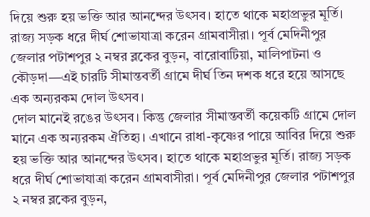দিয়ে শুরু হয় ভক্তি আর আনন্দের উৎসব। হাতে থাকে মহাপ্রভুর মূর্তি। রাজ্য সড়ক ধরে দীর্ঘ শোভাযাত্রা করেন গ্রামবাসীরা। পূর্ব মেদিনীপুর জেলার পটাশপুর ২ নম্বর ব্লকের বুড়ন, বারোবাটিয়া, মালিপাটনা ও কৌড়দা—এই চারটি সীমান্তবর্তী গ্রামে দীর্ঘ তিন দশক ধরে হয়ে আসছে এক অন্যরকম দোল উৎসব।
দোল মানেই রঙের উৎসব। কিন্তু জেলার সীমান্তবর্তী কয়েকটি গ্রামে দোল মানে এক অন্যরকম ঐতিহ্য। এখানে রাধা-কৃষ্ণের পায়ে আবির দিয়ে শুরু হয় ভক্তি আর আনন্দের উৎসব। হাতে থাকে মহাপ্রভুর মূর্তি। রাজ্য সড়ক ধরে দীর্ঘ শোভাযাত্রা করেন গ্রামবাসীরা। পূর্ব মেদিনীপুর জেলার পটাশপুর ২ নম্বর ব্লকের বুড়ন,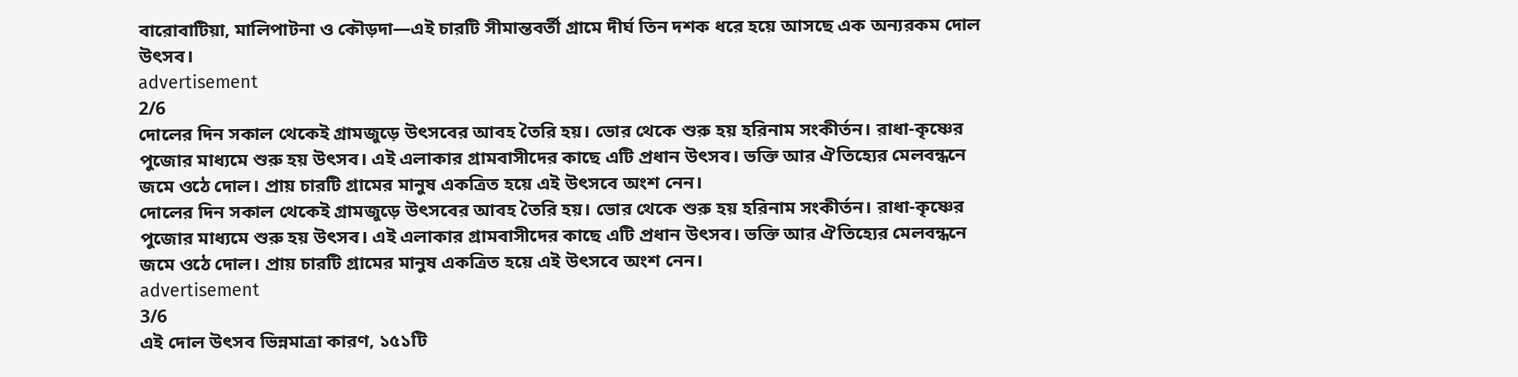বারোবাটিয়া, মালিপাটনা ও কৌড়দা—এই চারটি সীমান্তবর্তী গ্রামে দীর্ঘ তিন দশক ধরে হয়ে আসছে এক অন্যরকম দোল উৎসব।
advertisement
2/6
দোলের দিন সকাল থেকেই গ্রামজুড়ে উৎসবের আবহ তৈরি হয়। ভোর থেকে শুরু হয় হরিনাম সংকীর্তন। রাধা-কৃষ্ণের পুজোর মাধ্যমে শুরু হয় উৎসব। এই এলাকার গ্রামবাসীদের কাছে এটি প্রধান উৎসব। ভক্তি আর ঐতিহ্যের মেলবন্ধনে জমে ওঠে দোল। প্রায় চারটি গ্রামের মানুষ একত্রিত হয়ে এই উৎসবে অংশ নেন।
দোলের দিন সকাল থেকেই গ্রামজুড়ে উৎসবের আবহ তৈরি হয়। ভোর থেকে শুরু হয় হরিনাম সংকীর্তন। রাধা-কৃষ্ণের পুজোর মাধ্যমে শুরু হয় উৎসব। এই এলাকার গ্রামবাসীদের কাছে এটি প্রধান উৎসব। ভক্তি আর ঐতিহ্যের মেলবন্ধনে জমে ওঠে দোল। প্রায় চারটি গ্রামের মানুষ একত্রিত হয়ে এই উৎসবে অংশ নেন।
advertisement
3/6
এই দোল উৎসব ভিন্নমাত্রা কারণ, ১৫১টি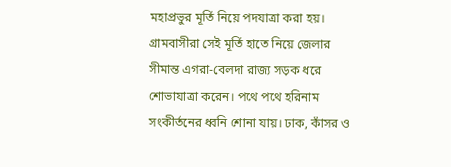মহাপ্রভুর মূর্তি নিয়ে পদযাত্রা করা হয়। গ্রামবাসীরা সেই মূর্তি হাতে নিয়ে জেলার সীমান্ত এগরা-বেলদা রাজ্য সড়ক ধরে শোভাযাত্রা করেন। পথে পথে হরিনাম সংকীর্তনের ধ্বনি শোনা যায়। ঢাক, কাঁসর ও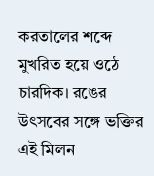করতালের শব্দে মুখরিত হয়ে ওঠে চারদিক। রঙের উৎসবের সঙ্গে ভক্তির এই মিলন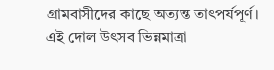গ্রামবাসীদের কাছে অত্যন্ত তাৎপর্যপূর্ণ।
এই দোল উৎসব ভিন্নমাত্রা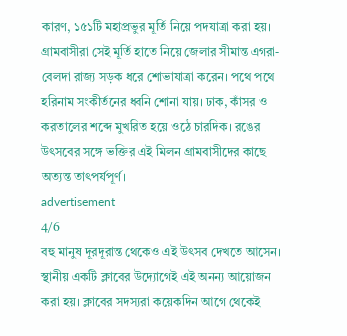কারণ, ১৫১টি মহাপ্রভুর মূর্তি নিয়ে পদযাত্রা করা হয়। গ্রামবাসীরা সেই মূর্তি হাতে নিয়ে জেলার সীমান্ত এগরা-বেলদা রাজ্য সড়ক ধরে শোভাযাত্রা করেন। পথে পথে হরিনাম সংকীর্তনের ধ্বনি শোনা যায়। ঢাক, কাঁসর ও করতালের শব্দে মুখরিত হয়ে ওঠে চারদিক। রঙের উৎসবের সঙ্গে ভক্তির এই মিলন গ্রামবাসীদের কাছে অত্যন্ত তাৎপর্যপূর্ণ।
advertisement
4/6
বহু মানুষ দূরদূরান্ত থেকেও এই উৎসব দেখতে আসেন। স্থানীয় একটি ক্লাবের উদ্যোগেই এই অনন্য আয়োজন করা হয়। ক্লাবের সদস্যরা কয়েকদিন আগে থেকেই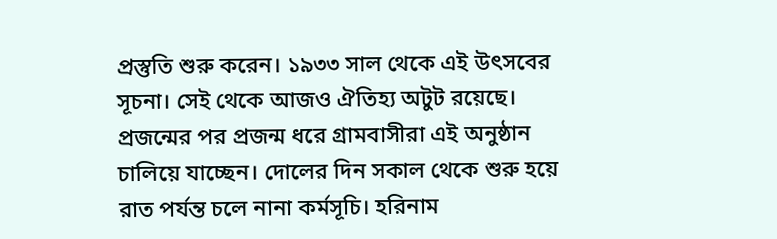প্রস্তুতি শুরু করেন। ১৯৩৩ সাল থেকে এই উৎসবের সূচনা। সেই থেকে আজও ঐতিহ্য অটুট রয়েছে। প্রজন্মের পর প্রজন্ম ধরে গ্রামবাসীরা এই অনুষ্ঠান চালিয়ে যাচ্ছেন। দোলের দিন সকাল থেকে শুরু হয়ে রাত পর্যন্ত চলে নানা কর্মসূচি। হরিনাম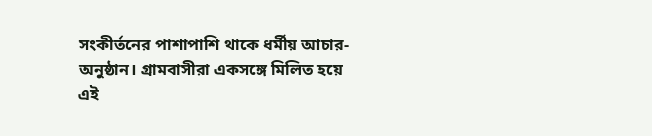সংকীর্তনের পাশাপাশি থাকে ধর্মীয় আচার-অনুষ্ঠান। গ্রামবাসীরা একসঙ্গে মিলিত হয়ে এই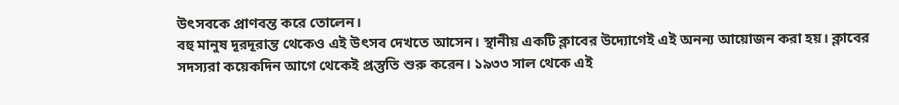উৎসবকে প্রাণবন্ত করে তোলেন।
বহু মানুষ দূরদূরান্ত থেকেও এই উৎসব দেখতে আসেন। স্থানীয় একটি ক্লাবের উদ্যোগেই এই অনন্য আয়োজন করা হয়। ক্লাবের সদস্যরা কয়েকদিন আগে থেকেই প্রস্তুতি শুরু করেন। ১৯৩৩ সাল থেকে এই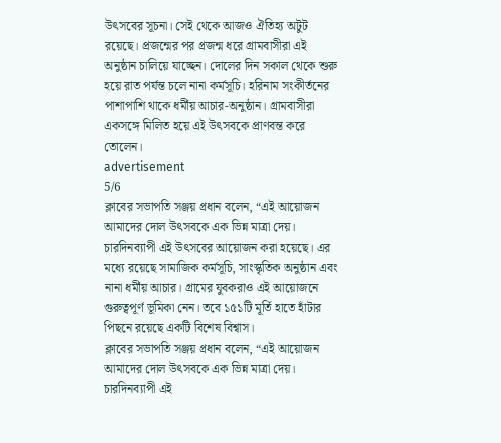উৎসবের সূচনা। সেই থেকে আজও ঐতিহ্য অটুট রয়েছে। প্রজন্মের পর প্রজন্ম ধরে গ্রামবাসীরা এই অনুষ্ঠান চালিয়ে যাচ্ছেন। দোলের দিন সকাল থেকে শুরু হয়ে রাত পর্যন্ত চলে নানা কর্মসূচি। হরিনাম সংকীর্তনের পাশাপাশি থাকে ধর্মীয় আচার-অনুষ্ঠান। গ্রামবাসীরা একসঙ্গে মিলিত হয়ে এই উৎসবকে প্রাণবন্ত করে তোলেন।
advertisement
5/6
ক্লাবের সভাপতি সঞ্জয় প্রধান বলেন, “এই আয়োজন আমাদের দোল উৎসবকে এক ভিন্ন মাত্রা দেয়। চারদিনব্যাপী এই উৎসবের আয়োজন করা হয়েছে। এর মধ্যে রয়েছে সামাজিক কর্মসূচি, সাংস্কৃতিক অনুষ্ঠান এবং নানা ধর্মীয় আচার। গ্রামের যুবকরাও এই আয়োজনে গুরুত্বপূর্ণ ভূমিকা নেন। তবে ১৫১টি মূর্তি হাতে হাঁটার পিছনে রয়েছে একটি বিশেষ বিশ্বাস।
ক্লাবের সভাপতি সঞ্জয় প্রধান বলেন, “এই আয়োজন আমাদের দোল উৎসবকে এক ভিন্ন মাত্রা দেয়। চারদিনব্যাপী এই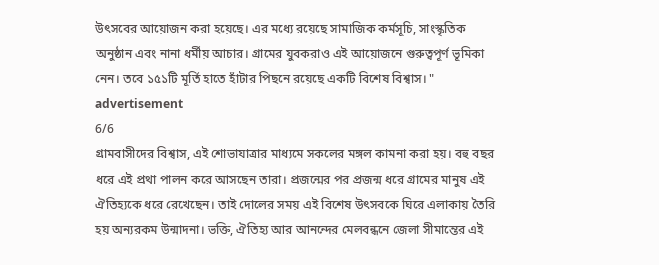উৎসবের আয়োজন করা হয়েছে। এর মধ্যে রয়েছে সামাজিক কর্মসূচি, সাংস্কৃতিক অনুষ্ঠান এবং নানা ধর্মীয় আচার। গ্রামের যুবকরাও এই আয়োজনে গুরুত্বপূর্ণ ভূমিকা নেন। তবে ১৫১টি মূর্তি হাতে হাঁটার পিছনে রয়েছে একটি বিশেষ বিশ্বাস। "
advertisement
6/6
গ্রামবাসীদের বিশ্বাস, এই শোভাযাত্রার মাধ্যমে সকলের মঙ্গল কামনা করা হয়। বহু বছর ধরে এই প্রথা পালন করে আসছেন তারা। প্রজন্মের পর প্রজন্ম ধরে গ্রামের মানুষ এই ঐতিহ্যকে ধরে রেখেছেন। তাই দোলের সময় এই বিশেষ উৎসবকে ঘিরে এলাকায় তৈরি হয় অন্যরকম উন্মাদনা। ভক্তি, ঐতিহ্য আর আনন্দের মেলবন্ধনে জেলা সীমান্তের এই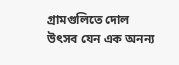গ্রামগুলিতে দোল উৎসব যেন এক অনন্য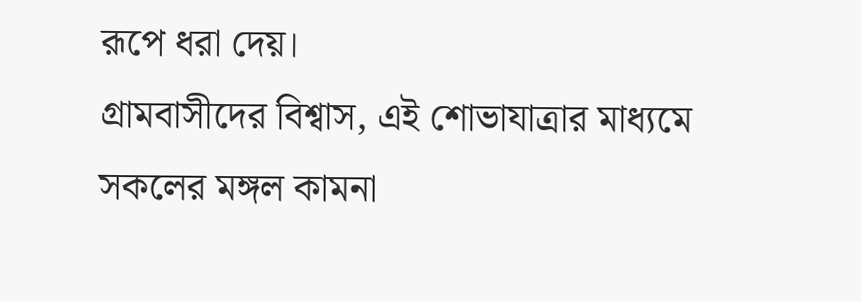রূপে ধরা দেয়।
গ্রামবাসীদের বিশ্বাস, এই শোভাযাত্রার মাধ্যমে সকলের মঙ্গল কামনা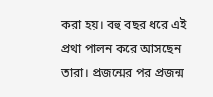করা হয়। বহু বছর ধরে এই প্রথা পালন করে আসছেন তারা। প্রজন্মের পর প্রজন্ম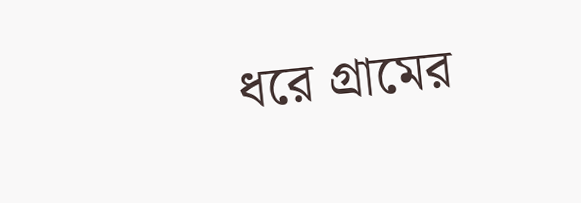ধরে গ্রামের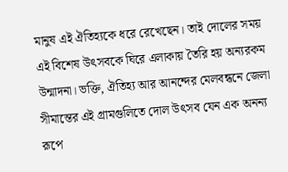মানুষ এই ঐতিহ্যকে ধরে রেখেছেন। তাই দোলের সময় এই বিশেষ উৎসবকে ঘিরে এলাকায় তৈরি হয় অন্যরকম উন্মাদনা। ভক্তি, ঐতিহ্য আর আনন্দের মেলবন্ধনে জেলা সীমান্তের এই গ্রামগুলিতে দোল উৎসব যেন এক অনন্য রূপে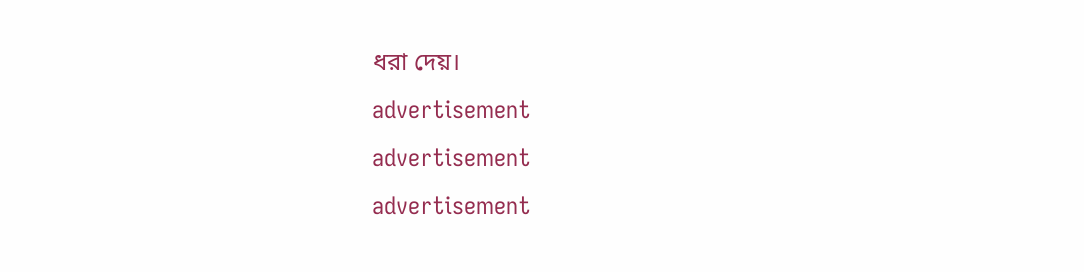ধরা দেয়।
advertisement
advertisement
advertisement